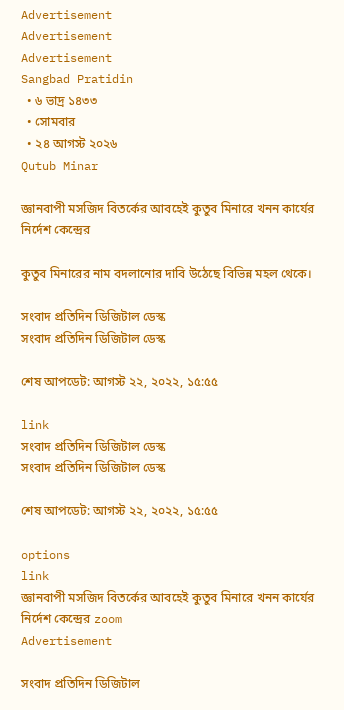Advertisement
Advertisement
Advertisement
Sangbad Pratidin
  • ৬ ভাদ্র ১৪৩৩
  • সোমবার
  • ২৪ আগস্ট ২০২৬
Qutub Minar

জ্ঞানবাপী মসজিদ বিতর্কের আবহেই কুতুব মিনারে খনন কার্যের নির্দেশ কেন্দ্রের

কুতুব মিনারের নাম বদলানোর দাবি উঠেছে বিভিন্ন মহল থেকে।

সংবাদ প্রতিদিন ডিজিটাল ডেস্ক
সংবাদ প্রতিদিন ডিজিটাল ডেস্ক

শেষ আপডেট: আগস্ট ২২, ২০২২, ১৫:৫৫

link
সংবাদ প্রতিদিন ডিজিটাল ডেস্ক
সংবাদ প্রতিদিন ডিজিটাল ডেস্ক

শেষ আপডেট: আগস্ট ২২, ২০২২, ১৫:৫৫

options
link
জ্ঞানবাপী মসজিদ বিতর্কের আবহেই কুতুব মিনারে খনন কার্যের নির্দেশ কেন্দ্রের zoom
Advertisement

সংবাদ প্রতিদিন ডিজিটাল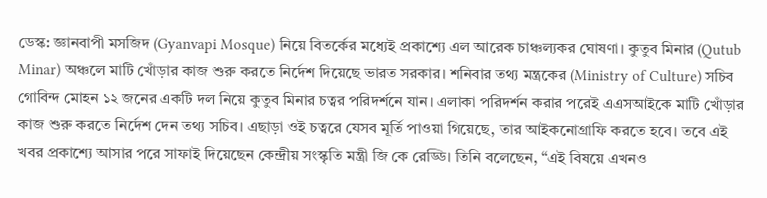ডেস্ক: জ্ঞানবাপী মসজিদ (Gyanvapi Mosque) নিয়ে বিতর্কের মধ্যেই প্রকাশ্যে এল আরেক চাঞ্চল্যকর ঘোষণা। কুতুব মিনার (Qutub Minar) অঞ্চলে মাটি খোঁড়ার কাজ শুরু করতে নির্দেশ দিয়েছে ভারত সরকার। শনিবার তথ্য মন্ত্রকের (Ministry of Culture) সচিব গোবিন্দ মোহন ১২ জনের একটি দল নিয়ে কুতুব মিনার চত্বর পরিদর্শনে যান। এলাকা পরিদর্শন করার পরেই এএসআইকে মাটি খোঁড়ার কাজ শুরু করতে নির্দেশ দেন তথ্য সচিব। এছাড়া ওই চত্বরে যেসব মূর্তি পাওয়া গিয়েছে, তার আইকনোগ্রাফি করতে হবে। তবে এই খবর প্রকাশ্যে আসার পরে সাফাই দিয়েছেন কেন্দ্রীয় সংস্কৃতি মন্ত্রী জি কে রেড্ডি। তিনি বলেছেন, “এই বিষয়ে এখনও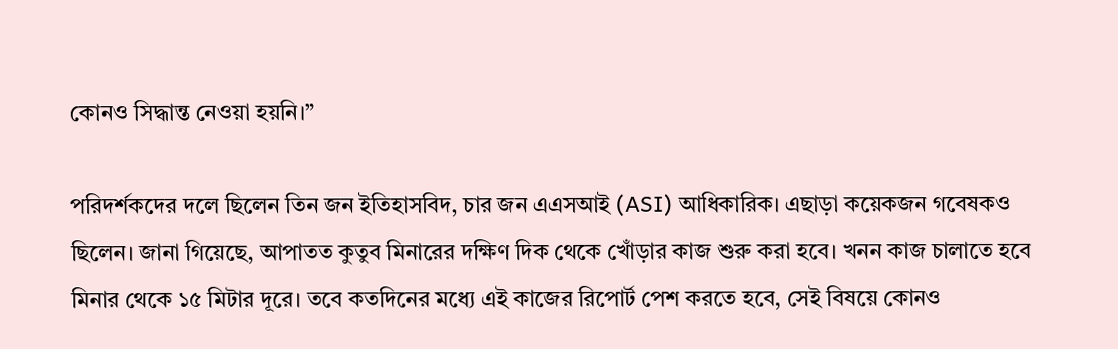কোনও সিদ্ধান্ত নেওয়া হয়নি।”

পরিদর্শকদের দলে ছিলেন তিন জন ইতিহাসবিদ, চার জন এএসআই (ASI) আধিকারিক। এছাড়া কয়েকজন গবেষকও ছিলেন। জানা গিয়েছে, আপাতত কুতুব মিনারের দক্ষিণ দিক থেকে খোঁড়ার কাজ শুরু করা হবে। খনন কাজ চালাতে হবে মিনার থেকে ১৫ মিটার দূরে। তবে কতদিনের মধ্যে এই কাজের রিপোর্ট পেশ করতে হবে, সেই বিষয়ে কোনও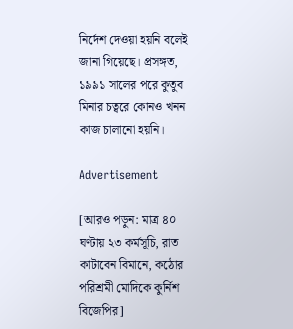নির্দেশ দেওয়া হয়নি বলেই জানা গিয়েছে। প্রসঙ্গত, ১৯৯১ সালের পরে কুতুব মিনার চত্বরে কোনও খনন কাজ চালানো হয়নি।

Advertisement

[আরও পড়ুন: মাত্র ৪০ ঘণ্টায় ২৩ কর্মসূচি, রাত কাটাবেন বিমানে, কঠোর পরিশ্রমী মোদিকে কুর্নিশ বিজেপির]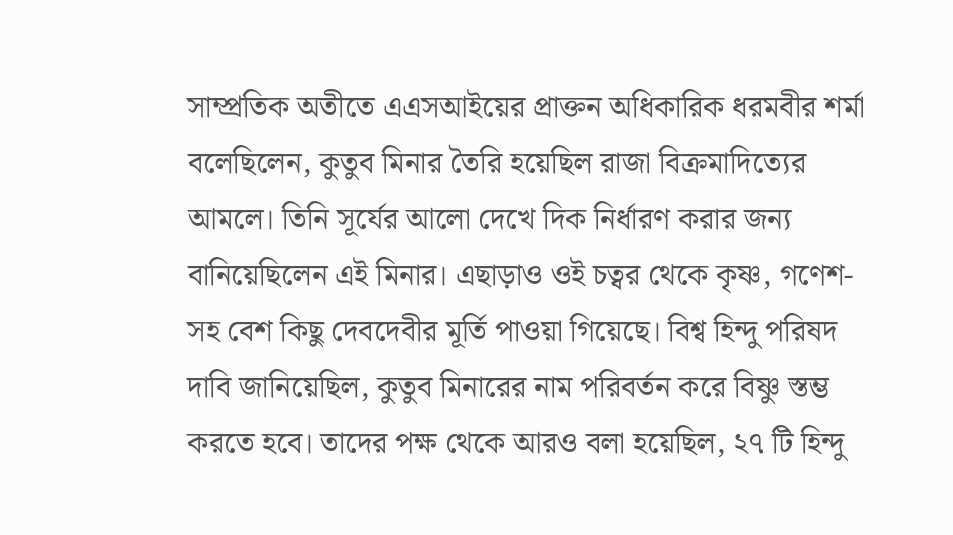সাম্প্রতিক অতীতে এএসআইয়ের প্রাক্তন অধিকারিক ধরমবীর শর্মা বলেছিলেন, কুতুব মিনার তৈরি হয়েছিল রাজা বিক্রমাদিত্যের আমলে। তিনি সূর্যের আলো দেখে দিক নির্ধারণ করার জন্য বানিয়েছিলেন এই মিনার। এছাড়াও ওই চত্বর থেকে কৃষ্ণ, গণেশ-সহ বেশ কিছু দেবদেবীর মূর্তি পাওয়া গিয়েছে। বিশ্ব হিন্দু পরিষদ দাবি জানিয়েছিল, কুতুব মিনারের নাম পরিবর্তন করে বিষ্ণু স্তম্ভ করতে হবে। তাদের পক্ষ থেকে আরও বলা হয়েছিল, ২৭ টি হিন্দু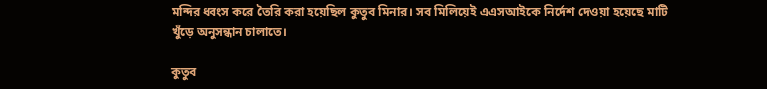মন্দির ধ্বংস করে তৈরি করা হয়েছিল কুতুব মিনার। সব মিলিয়েই এএসআইকে নির্দেশ দেওয়া হয়েছে মাটি খুঁড়ে অনুসন্ধান চালাতে।

কুতুব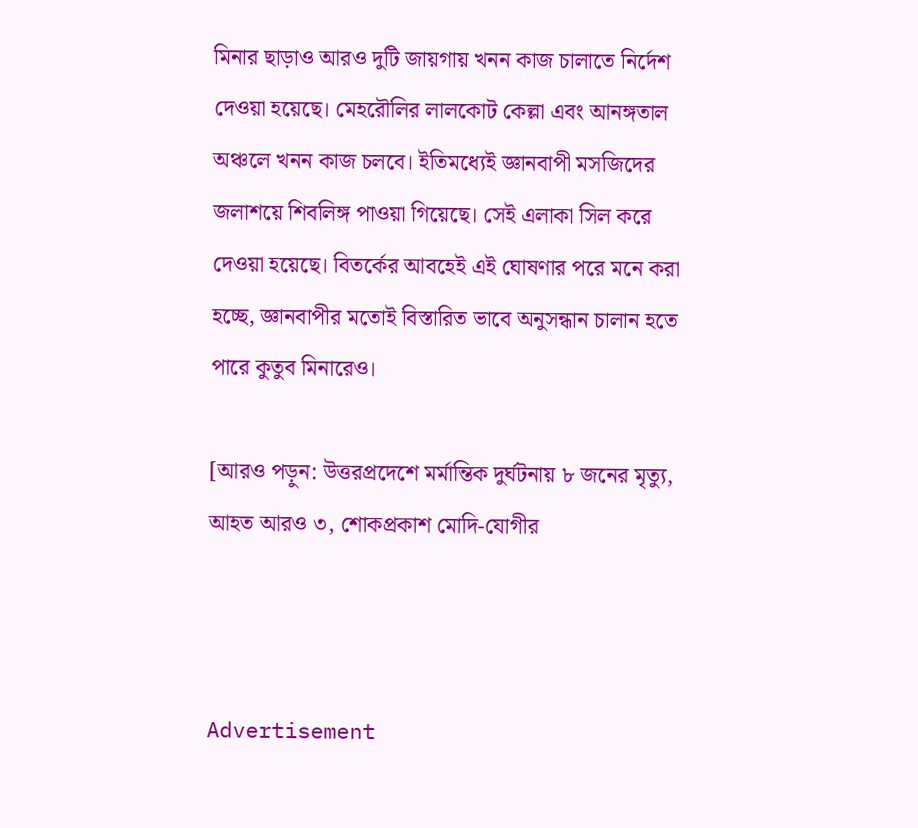মিনার ছাড়াও আরও দুটি জায়গায় খনন কাজ চালাতে নির্দেশ দেওয়া হয়েছে। মেহরৌলির লালকোট কেল্লা এবং আনঙ্গতাল অঞ্চলে খনন কাজ চলবে। ইতিমধ্যেই জ্ঞানবাপী মসজিদের জলাশয়ে শিবলিঙ্গ পাওয়া গিয়েছে। সেই এলাকা সিল করে দেওয়া হয়েছে। বিতর্কের আবহেই এই ঘোষণার পরে মনে করা হচ্ছে, জ্ঞানবাপীর মতোই বিস্তারিত ভাবে অনুসন্ধান চালান হতে পারে কুতুব মিনারেও।

[আরও পড়ুন: উত্তরপ্রদেশে মর্মান্তিক দুর্ঘটনায় ৮ জনের মৃত্যু, আহত আরও ৩, শোকপ্রকাশ মোদি-যোগীর



Advertisement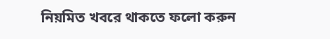নিয়মিত খবরে থাকতে ফলো করুন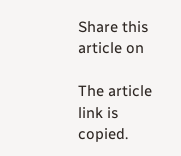Share this article on

The article link is copied.